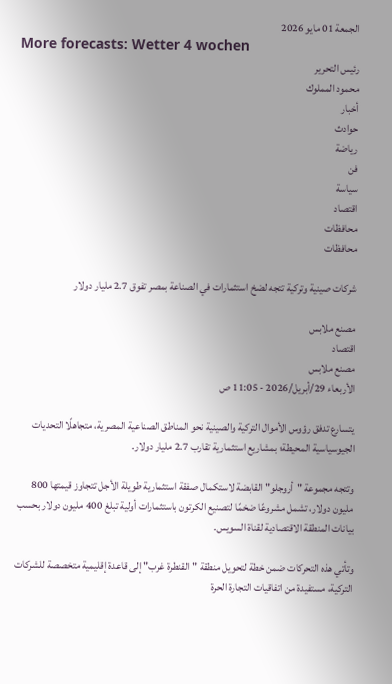الجمعة 01 مايو 2026
More forecasts: Wetter 4 wochen
رئيس التحرير
محمود المملوك
أخبار
حوادث
رياضة
فن
سياسة
اقتصاد
محافظات
محافظات

شركات صينية وتركية تتجه لضخ استثمارات في الصناعة بمصر تفوق 2.7 مليار دولار

مصنع ملابس
اقتصاد
مصنع ملابس
الأربعاء 29/أبريل/2026 - 11:05 ص

يتسارع تدفق رؤوس الأموال التركية والصينية نحو المناطق الصناعية المصرية، متجاهلًا التحديات الجيوسياسية المحيطة؛ بمشاريع استثمارية تقارب 2.7 مليار دولار.

وتتجه مجموعة "أروجلو" القابضة لاستكمال صفقة استثمارية طويلة الأجل تتجاوز قيمتها 800 مليون دولار، تشمل مشروعًا ضخمًا لتصنيع الكرتون باستثمارات أولية تبلغ 400 مليون دولار بحسب بيانات المنطقة الاقتصادية لقناة السويس.

وتأتي هذه التحركات ضمن خطة لتحويل منطقة "القنطرة غرب" إلى قاعدة إقليمية متخصصة للشركات التركية، مستفيدة من اتفاقيات التجارة الحرة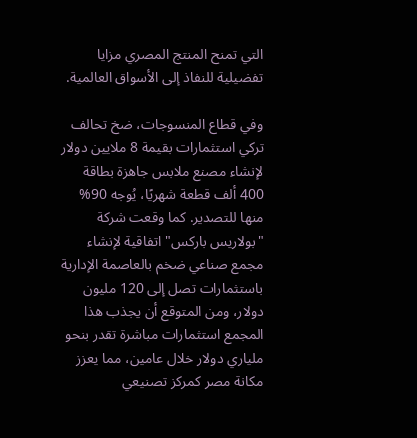التي تمنح المنتج المصري مزايا تفضيلية للنفاذ إلى الأسواق العالمية.

وفي قطاع المنسوجات، ضخ تحالف تركي استثمارات بقيمة 8 ملايين دولار لإنشاء مصنع ملابس جاهزة بطاقة 400 ألف قطعة شهريًا، يُوجه 90% منها للتصدير. كما وقعت شركة "بولاريس باركس" اتفاقية لإنشاء مجمع صناعي ضخم بالعاصمة الإدارية باستثمارات تصل إلى 120 مليون دولار، ومن المتوقع أن يجذب هذا المجمع استثمارات مباشرة تقدر بنحو ملياري دولار خلال عامين، مما يعزز مكانة مصر كمركز تصنيعي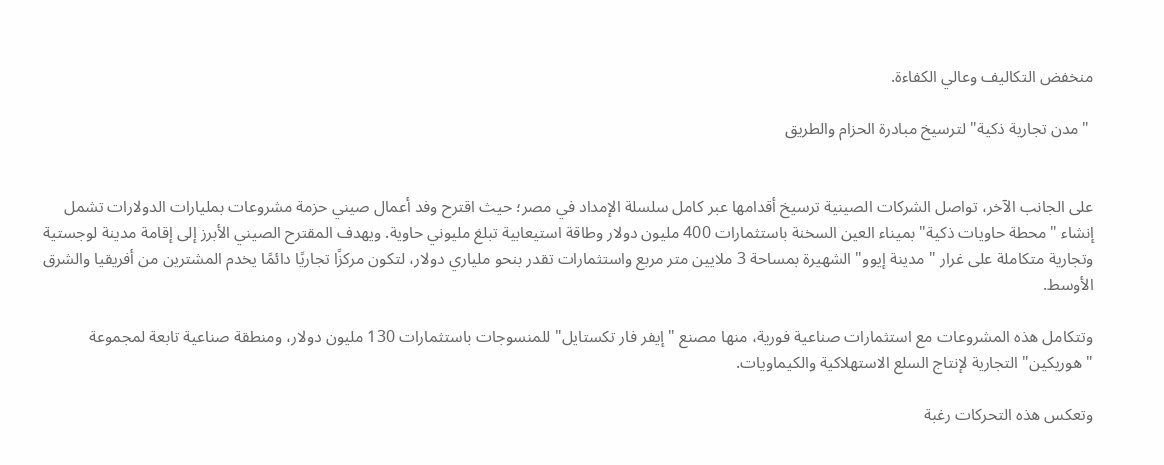منخفض التكاليف وعالي الكفاءة.

 "مدن تجارية ذكية" لترسيخ مبادرة الحزام والطريق


على الجانب الآخر، تواصل الشركات الصينية ترسيخ أقدامها عبر كامل سلسلة الإمداد في مصر؛ حيث اقترح وفد أعمال صيني حزمة مشروعات بمليارات الدولارات تشمل إنشاء "محطة حاويات ذكية" بميناء العين السخنة باستثمارات 400 مليون دولار وطاقة استيعابية تبلغ مليوني حاوية. ويهدف المقترح الصيني الأبرز إلى إقامة مدينة لوجستية وتجارية متكاملة على غرار "مدينة إيوو" الشهيرة بمساحة 3 ملايين متر مربع واستثمارات تقدر بنحو ملياري دولار، لتكون مركزًا تجاريًا دائمًا يخدم المشترين من أفريقيا والشرق الأوسط.

وتتكامل هذه المشروعات مع استثمارات صناعية فورية، منها مصنع "إيفر فار تكستايل" للمنسوجات باستثمارات 130 مليون دولار، ومنطقة صناعية تابعة لمجموعة "هوريكين" التجارية لإنتاج السلع الاستهلاكية والكيماويات.

وتعكس هذه التحركات رغبة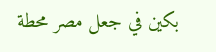بكين في جعل مصر محطة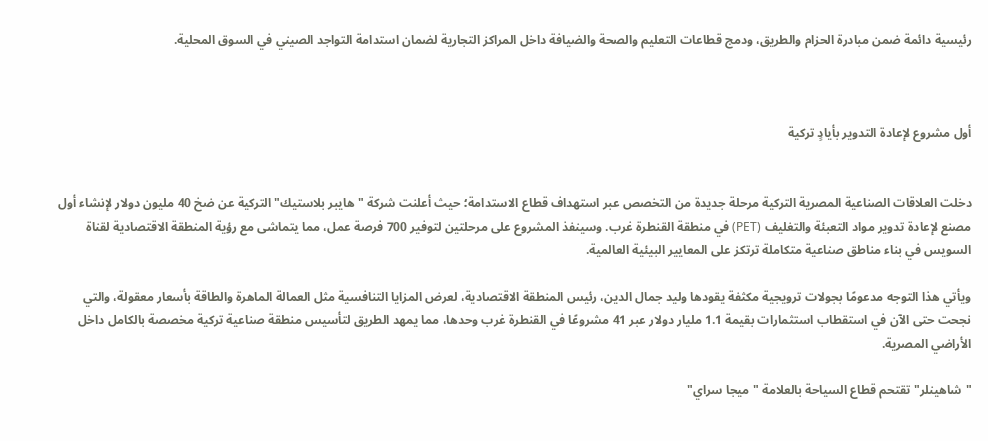رئيسية دائمة ضمن مبادرة الحزام والطريق، ودمج قطاعات التعليم والصحة والضيافة داخل المراكز التجارية لضمان استدامة التواجد الصيني في السوق المحلية.



أول مشروع لإعادة التدوير بأيادٍ تركية


دخلت العلاقات الصناعية المصرية التركية مرحلة جديدة من التخصص عبر استهداف قطاع الاستدامة؛ حيث أعلنت شركة "هايبر بلاستيك" التركية عن ضخ 40 مليون دولار لإنشاء أول مصنع لإعادة تدوير مواد التعبئة والتغليف (PET) في منطقة القنطرة غرب. وسينفذ المشروع على مرحلتين لتوفير 700 فرصة عمل، مما يتماشى مع رؤية المنطقة الاقتصادية لقناة السويس في بناء مناطق صناعية متكاملة ترتكز على المعايير البيئية العالمية.

ويأتي هذا التوجه مدعومًا بجولات ترويجية مكثفة يقودها وليد جمال الدين، رئيس المنطقة الاقتصادية، لعرض المزايا التنافسية مثل العمالة الماهرة والطاقة بأسعار معقولة، والتي نجحت حتى الآن في استقطاب استثمارات بقيمة 1.1 مليار دولار عبر 41 مشروعًا في القنطرة غرب وحدها، مما يمهد الطريق لتأسيس منطقة صناعية تركية مخصصة بالكامل داخل الأراضي المصرية.

"شاهينلر" تقتحم قطاع السياحة بالعلامة "ميجا سراي"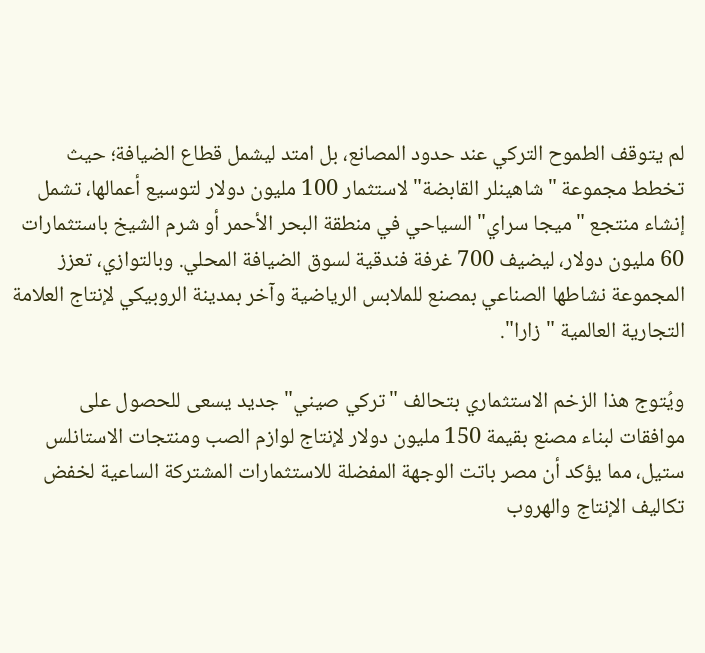لم يتوقف الطموح التركي عند حدود المصانع، بل امتد ليشمل قطاع الضيافة؛ حيث تخطط مجموعة "شاهينلر القابضة" لاستثمار 100 مليون دولار لتوسيع أعمالها، تشمل إنشاء منتجع "ميجا سراي" السياحي في منطقة البحر الأحمر أو شرم الشيخ باستثمارات 60 مليون دولار، ليضيف 700 غرفة فندقية لسوق الضيافة المحلي. وبالتوازي، تعزز المجموعة نشاطها الصناعي بمصنع للملابس الرياضية وآخر بمدينة الروبيكي لإنتاج العلامة التجارية العالمية "زارا".

ويُتوج هذا الزخم الاستثماري بتحالف "تركي صيني" جديد يسعى للحصول على موافقات لبناء مصنع بقيمة 150 مليون دولار لإنتاج لوازم الصب ومنتجات الاستانلس ستيل، مما يؤكد أن مصر باتت الوجهة المفضلة للاستثمارات المشتركة الساعية لخفض تكاليف الإنتاج والهروب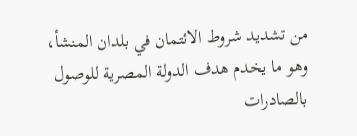من تشديد شروط الائتمان في بلدان المنشأ، وهو ما يخدم هدف الدولة المصرية للوصول بالصادرات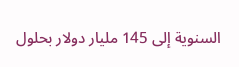السنوية إلى 145 مليار دولار بحلول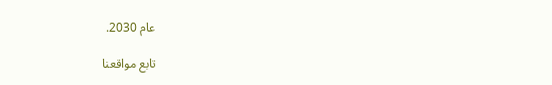عام 2030.

تابع مواقعنا